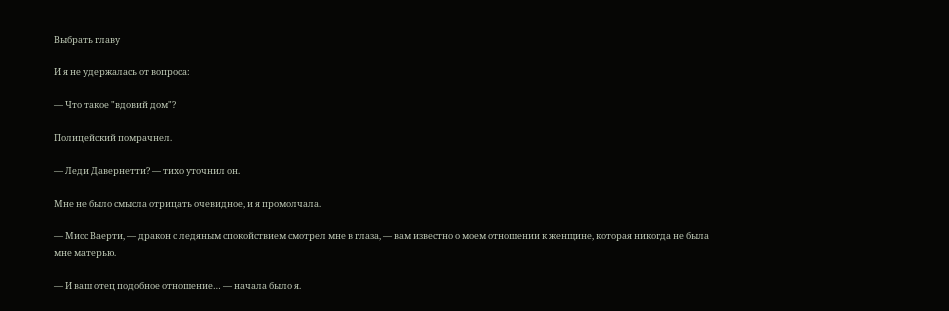Выбрать главу

И я не удержалась от вопроса:

— Что такое "вдовий дом"?

Полицейский помрачнел.

— Леди Давернетти? — тихо уточнил он.

Мне не было смысла отрицать очевидное, и я промолчала.

— Мисс Ваерти, — дракон с ледяным спокойствием смотрел мне в глаза, — вам известно о моем отношении к женщине, которая никогда не была мне матерью.

— И ваш отец подобное отношение… — начала было я.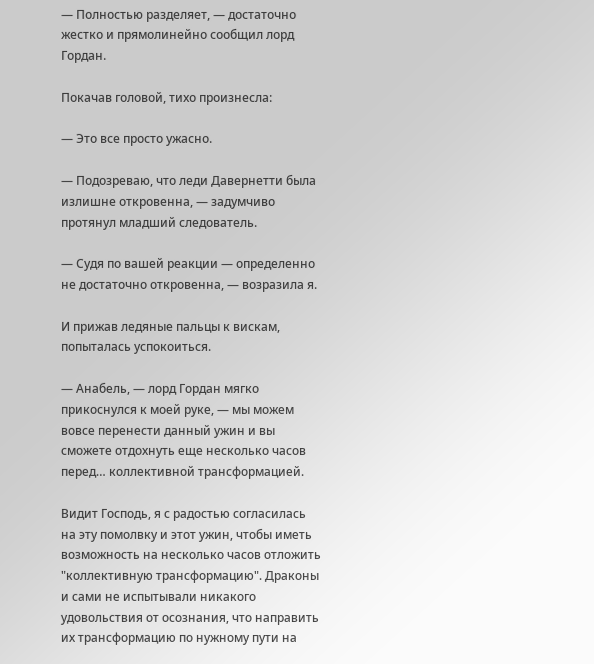— Полностью разделяет, — достаточно жестко и прямолинейно сообщил лорд Гордан.

Покачав головой, тихо произнесла:

— Это все просто ужасно.

— Подозреваю, что леди Давернетти была излишне откровенна, — задумчиво протянул младший следователь.

— Судя по вашей реакции — определенно не достаточно откровенна, — возразила я.

И прижав ледяные пальцы к вискам, попыталась успокоиться.

— Анабель, — лорд Гордан мягко прикоснулся к моей руке, — мы можем вовсе перенести данный ужин и вы сможете отдохнуть еще несколько часов перед… коллективной трансформацией.

Видит Господь, я с радостью согласилась на эту помолвку и этот ужин, чтобы иметь возможность на несколько часов отложить "коллективную трансформацию". Драконы и сами не испытывали никакого удовольствия от осознания, что направить их трансформацию по нужному пути на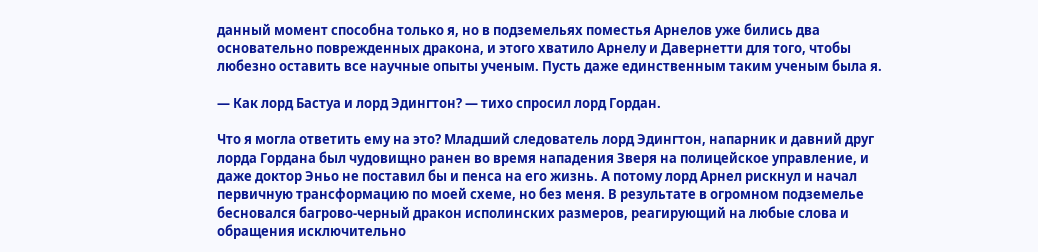данный момент способна только я, но в подземельях поместья Арнелов уже бились два основательно поврежденных дракона, и этого хватило Арнелу и Давернетти для того, чтобы любезно оставить все научные опыты ученым. Пусть даже единственным таким ученым была я.

— Как лорд Бастуа и лорд Эдингтон? — тихо спросил лорд Гордан.

Что я могла ответить ему на это? Младший следователь лорд Эдингтон, напарник и давний друг лорда Гордана был чудовищно ранен во время нападения Зверя на полицейское управление, и даже доктор Эньо не поставил бы и пенса на его жизнь. А потому лорд Арнел рискнул и начал первичную трансформацию по моей схеме, но без меня. В результате в огромном подземелье бесновался багрово-черный дракон исполинских размеров, реагирующий на любые слова и обращения исключительно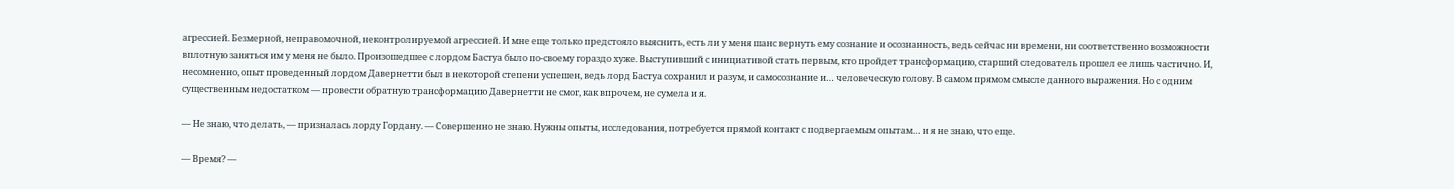агрессией. Безмерной, неправомочной, неконтролируемой агрессией. И мне еще только предстояло выяснить, есть ли у меня шанс вернуть ему сознание и осознанность, ведь сейчас ни времени, ни соответственно возможности вплотную заняться им у меня не было. Произошедшее с лордом Бастуа было по-своему гораздо хуже. Выступивший с инициативой стать первым, кто пройдет трансформацию, старший следователь прошел ее лишь частично. И, несомненно, опыт проведенный лордом Давернетти был в некоторой степени успешен, ведь лорд Бастуа сохранил и разум, и самосознание и… человеческую голову. В самом прямом смысле данного выражения. Но с одним существенным недостатком — провести обратную трансформацию Давернетти не смог, как впрочем, не сумела и я.

— Не знаю, что делать, — призналась лорду Гордану. — Совершенно не знаю. Нужны опыты, исследования, потребуется прямой контакт с подвергаемым опытам… и я не знаю, что еще.

— Время? —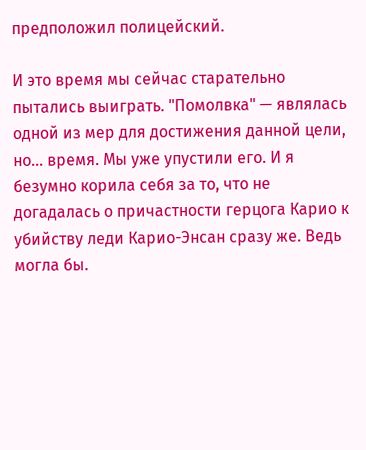предположил полицейский.

И это время мы сейчас старательно пытались выиграть. "Помолвка" — являлась одной из мер для достижения данной цели, но… время. Мы уже упустили его. И я безумно корила себя за то, что не догадалась о причастности герцога Карио к убийству леди Карио-Энсан сразу же. Ведь могла бы.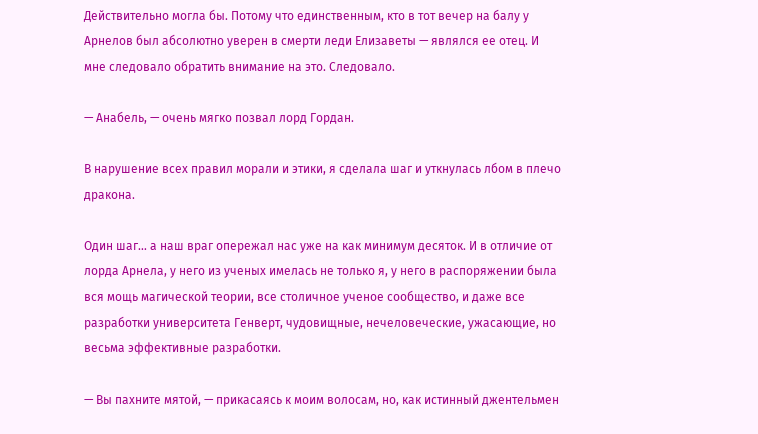Действительно могла бы. Потому что единственным, кто в тот вечер на балу у Арнелов был абсолютно уверен в смерти леди Елизаветы — являлся ее отец. И мне следовало обратить внимание на это. Следовало.

— Анабель, — очень мягко позвал лорд Гордан.

В нарушение всех правил морали и этики, я сделала шаг и уткнулась лбом в плечо дракона.

Один шаг… а наш враг опережал нас уже на как минимум десяток. И в отличие от лорда Арнела, у него из ученых имелась не только я, у него в распоряжении была вся мощь магической теории, все столичное ученое сообщество, и даже все разработки университета Генверт, чудовищные, нечеловеческие, ужасающие, но весьма эффективные разработки.

— Вы пахните мятой, — прикасаясь к моим волосам, но, как истинный джентельмен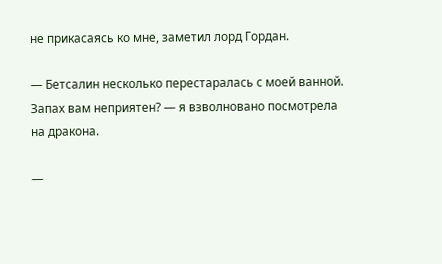не прикасаясь ко мне, заметил лорд Гордан.

— Бетсалин несколько перестаралась с моей ванной. Запах вам неприятен? — я взволновано посмотрела на дракона.

—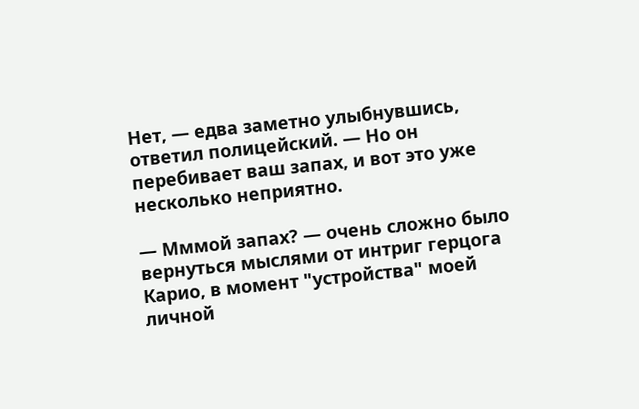Нет, — едва заметно улыбнувшись, ответил полицейский. — Но он перебивает ваш запах, и вот это уже несколько неприятно.

— Мммой запах? — очень сложно было вернуться мыслями от интриг герцога Карио, в момент "устройства" моей личной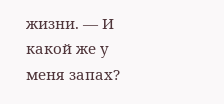жизни. — И какой же у меня запах?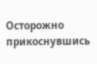Осторожно прикоснувшись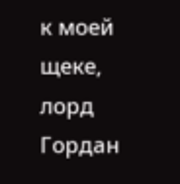к моей щеке, лорд Гордан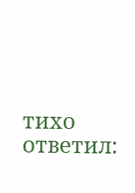тихо ответил: